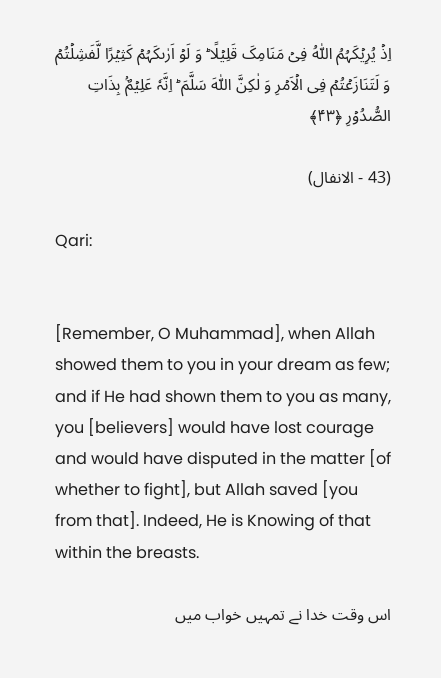اِذۡ یُرِیۡکَہُمُ اللّٰہُ فِیۡ مَنَامِکَ قَلِیۡلًا ؕ وَ لَوۡ اَرٰىکَہُمۡ کَثِیۡرًا لَّفَشِلۡتُمۡ وَ لَتَنَازَعۡتُمۡ فِی الۡاَمۡرِ وَ لٰکِنَّ اللّٰہَ سَلَّمَ ؕ اِنَّہٗ عَلِیۡمٌۢ بِذَاتِ الصُّدُوۡرِ ﴿۴۳﴾

(43 - الانفال)

Qari:


[Remember, O Muhammad], when Allah showed them to you in your dream as few; and if He had shown them to you as many, you [believers] would have lost courage and would have disputed in the matter [of whether to fight], but Allah saved [you from that]. Indeed, He is Knowing of that within the breasts.

اس وقت خدا نے تمہیں خواب میں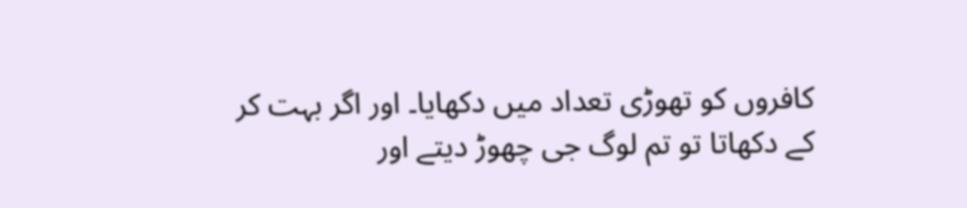کافروں کو تھوڑی تعداد میں دکھایا۔ اور اگر بہت کر کے دکھاتا تو تم لوگ جی چھوڑ دیتے اور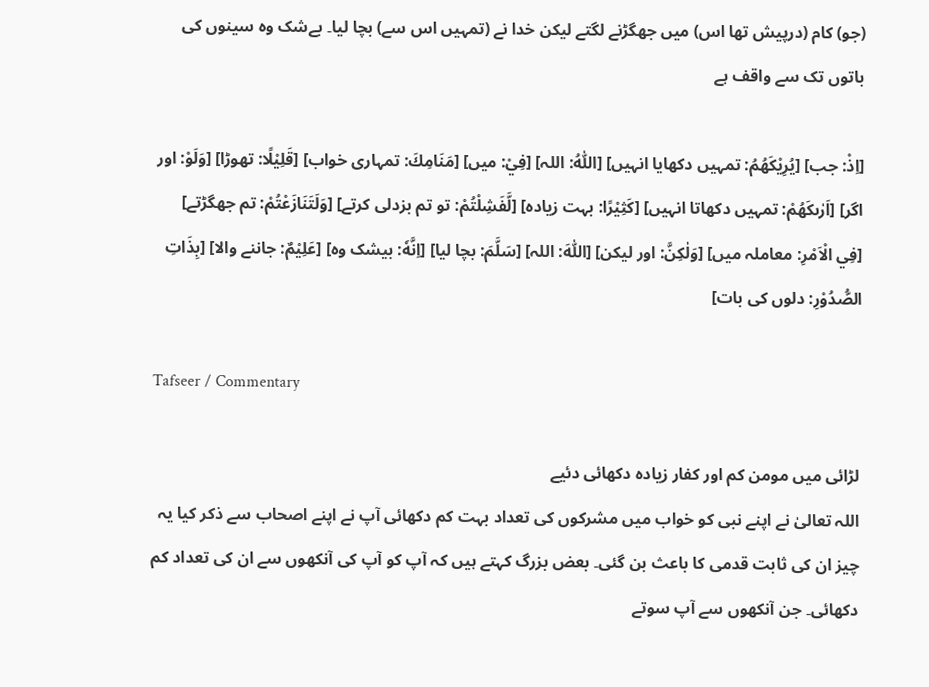(جو) کام (درپیش تھا اس) میں جھگڑنے لگتے لیکن خدا نے (تمہیں اس سے) بچا لیا۔ بےشک وہ سینوں کی باتوں تک سے واقف ہے

[اِذْ: جب] [يُرِيْكَهُمُ: تمہیں دکھایا انہیں] [اللّٰهُ: اللہ] [فِيْ: میں] [مَنَامِكَ: تمہاری خواب] [قَلِيْلًا: تھوڑا] [وَلَوْ: اور اگر] [اَرٰىكَهُمْ: تمہیں دکھاتا انہیں] [كَثِيْرًا: بہت زیادہ] [لَّفَشِلْتُمْ: تو تم بزدلی کرتے] [وَلَتَنَازَعْتُمْ: تم جھگڑتے] [فِي الْاَمْرِ: معاملہ میں] [وَلٰكِنَّ: اور لیکن] [اللّٰهَ: اللہ] [سَلَّمَ: بچا لیا] [اِنَّهٗ: بیشک وہ] [عَلِيْمٌ: جاننے والا] [بِذَاتِ الصُّدُوْرِ: دلوں کی بات]

Tafseer / Commentary

لڑائی میں مومن کم اور کفار زیادہ دکھائی دئیے
اللہ تعالیٰ نے اپنے نبی کو خواب میں مشرکوں کی تعداد بہت کم دکھائی آپ نے اپنے اصحاب سے ذکر کیا یہ چیز ان کی ثابت قدمی کا باعث بن گئی۔ بعض بزرگ کہتے ہیں کہ آپ کو آپ کی آنکھوں سے ان کی تعداد کم دکھائی۔ جن آنکھوں سے آپ سوتے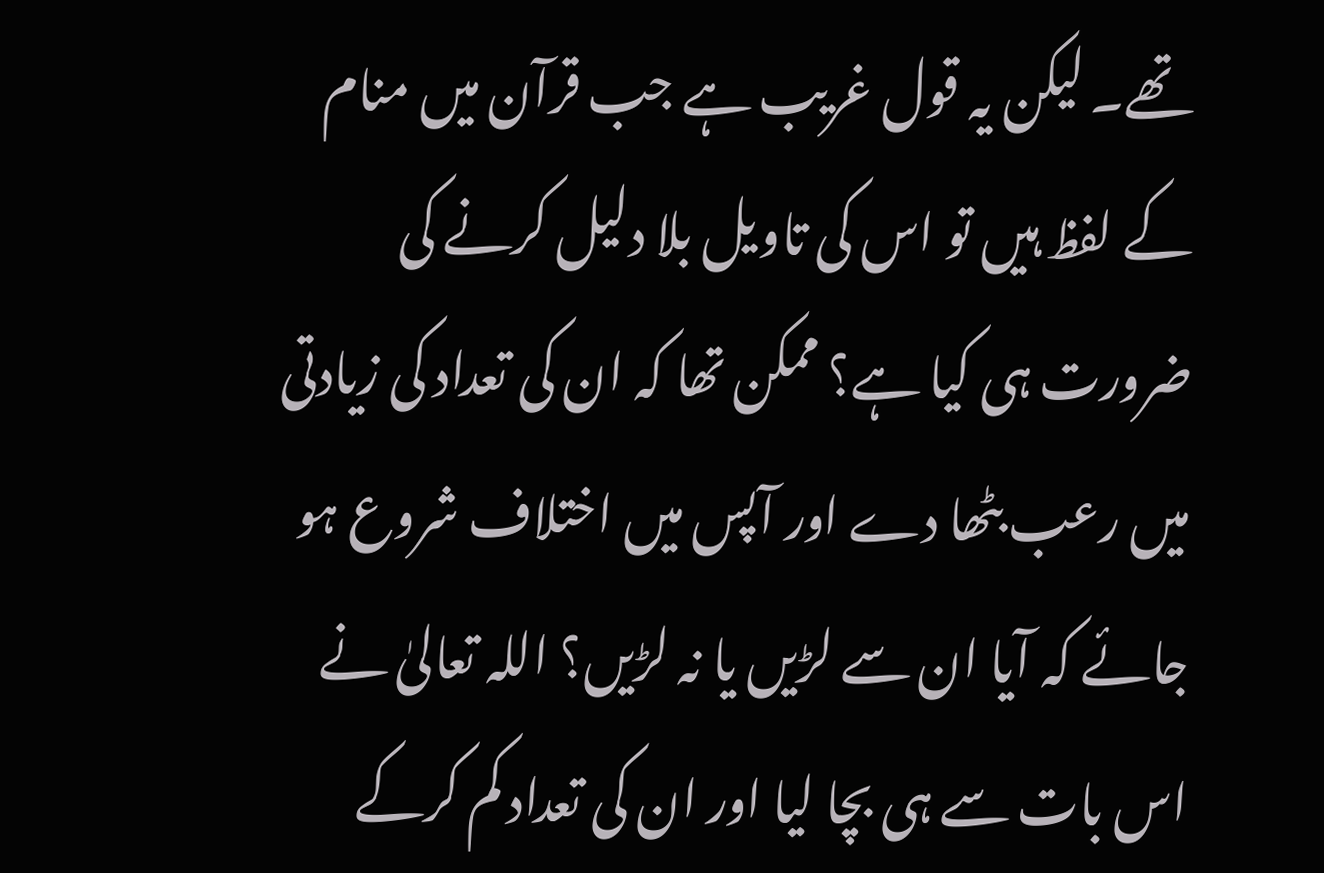تھے۔ لیکن یہ قول غریب ہے جب قرآن میں منام کے لفظ ہیں تو اس کی تاویل بلا دلیل کرنے کی ضرورت ہی کیا ہے؟ ممکن تھا کہ ان کی تعداد کی زیادتی میں رعب بٹھا دے اور آپس میں اختلاف شروع ہو جائے کہ آیا ان سے لڑیں یا نہ لڑیں؟ اللہ تعالیٰ نے اس بات سے ہی بچا لیا اور ان کی تعداد کم کرکے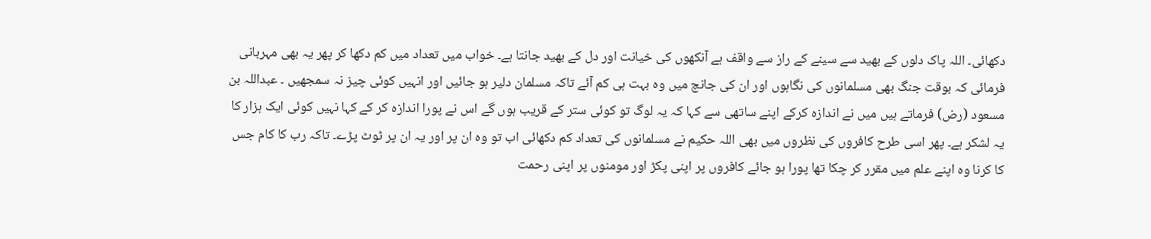دکھائی۔ اللہ پاک دلوں کے بھید سے سینے کے راز سے واقف ہے آنکھوں کی خیانت اور دل کے بھید جانتا ہے۔ خواب میں تعداد میں کم دکھا کر پھر یہ بھی مہربانی فرمائی کہ بوقت جنگ بھی مسلمانوں کی نگاہوں اور ان کی جانچ میں وہ بہت ہی کم آئے تاکہ مسلمان دلیر ہو جائیں اور انہیں کوئی چیز نہ سمجھیں ۔ عبداللہ بن مسعود (رض) فرماتے ہیں میں نے اندازہ کرکے اپنے ساتھی سے کہا کہ یہ لوگ تو کوئی ستر کے قریب ہوں گے اس نے پورا اندازہ کر کے کہا نہیں کوئی ایک ہزار کا یہ لشکر ہے۔ پھر اسی طرح کافروں کی نظروں میں بھی اللہ حکیم نے مسلمانوں کی تعداد کم دکھائی اب تو وہ ان پر اور یہ ان پر ٹوٹ پڑے۔ تاکہ رب کا کام جس کا کرنا وہ اپنے علم میں مقرر کر چکا تھا پورا ہو جائے کافروں پر اپنی پکڑ اور مومنوں پر اپنی رحمت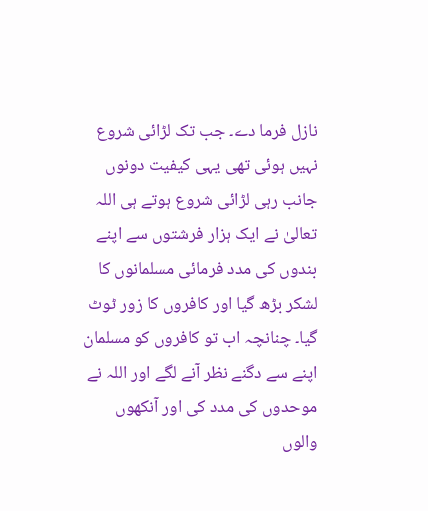نازل فرما دے۔ جب تک لڑائی شروع نہیں ہوئی تھی یہی کیفیت دونوں جانب رہی لڑائی شروع ہوتے ہی اللہ تعالیٰ نے ایک ہزار فرشتوں سے اپنے بندوں کی مدد فرمائی مسلمانوں کا لشکر بڑھ گیا اور کافروں کا زور ٹوٹ گیا۔ چنانچہ اب تو کافروں کو مسلمان اپنے سے دگنے نظر آنے لگے اور اللہ نے موحدوں کی مدد کی اور آنکھوں والوں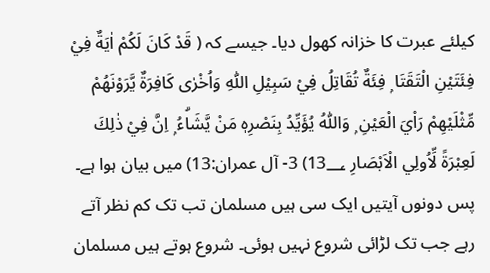کیلئے عبرت کا خزانہ کھول دیا۔ جیسے کہ ( قَدْ كَانَ لَكُمْ اٰيَةٌ فِيْ فِئَتَيْنِ الْتَقَتَا ۭ فِئَةٌ تُقَاتِلُ فِيْ سَبِيْلِ اللّٰهِ وَاُخْرٰى كَافِرَةٌ يَّرَوْنَھُمْ مِّثْلَيْهِمْ رَاْيَ الْعَيْنِ ۭ وَاللّٰهُ يُؤَيِّدُ بِنَصْرِهٖ مَنْ يَّشَاۗءُ ۭ اِنَّ فِيْ ذٰلِكَ لَعِبْرَةً لِّاُولِي الْاَبْصَارِ 13؀) 3- آل عمران:13) میں بیان ہوا ہے۔ پس دونوں آیتیں ایک سی ہیں مسلمان تب تک کم نظر آتے رہے جب تک لڑائی شروع نہیں ہوئی۔ شروع ہوتے ہیں مسلمان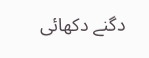دگنے دکھائی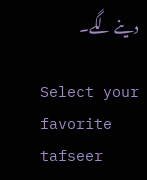دینے لگے۔

Select your favorite tafseer